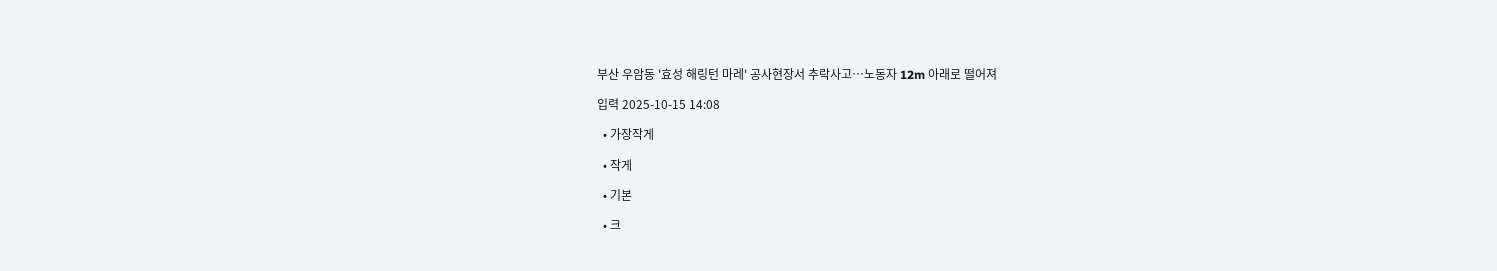부산 우암동 '효성 해링턴 마레' 공사현장서 추락사고…노동자 12m 아래로 떨어져

입력 2025-10-15 14:08

  • 가장작게

  • 작게

  • 기본

  • 크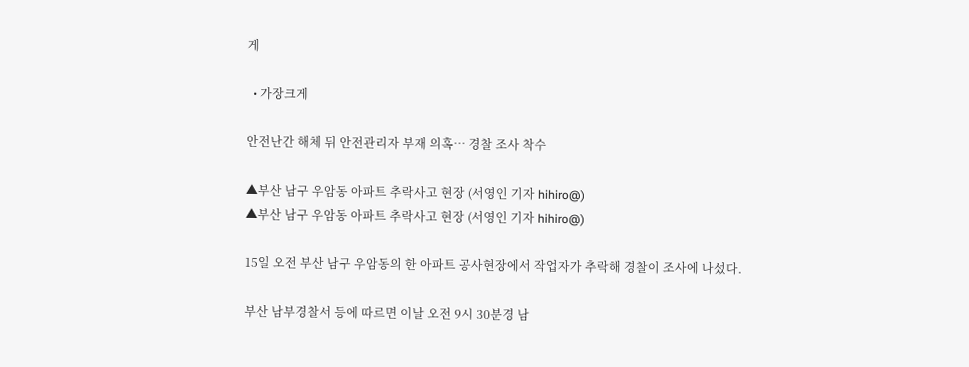게

  • 가장크게

안전난간 해체 뒤 안전관리자 부재 의혹… 경찰 조사 착수

▲부산 남구 우암동 아파트 추락사고 현장 (서영인 기자 hihiro@)
▲부산 남구 우암동 아파트 추락사고 현장 (서영인 기자 hihiro@)

15일 오전 부산 남구 우암동의 한 아파트 공사현장에서 작업자가 추락해 경찰이 조사에 나섰다.

부산 남부경찰서 등에 따르면 이날 오전 9시 30분경 남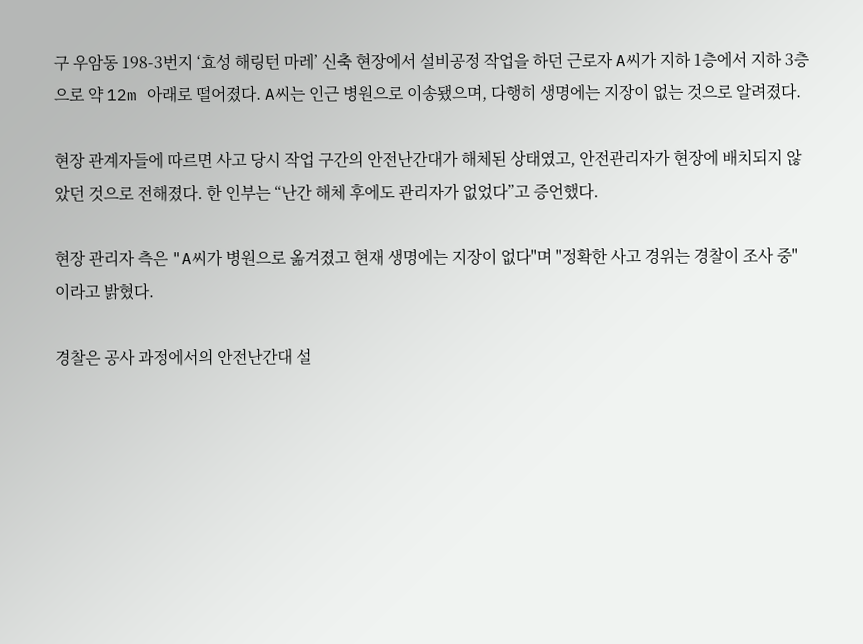구 우암동 198-3번지 ‘효성 해링턴 마레’ 신축 현장에서 설비공정 작업을 하던 근로자 A씨가 지하 1층에서 지하 3층으로 약 12m 아래로 떨어졌다. A씨는 인근 병원으로 이송됐으며, 다행히 생명에는 지장이 없는 것으로 알려졌다.

현장 관계자들에 따르면 사고 당시 작업 구간의 안전난간대가 해체된 상태였고, 안전관리자가 현장에 배치되지 않았던 것으로 전해졌다. 한 인부는 “난간 해체 후에도 관리자가 없었다”고 증언했다.

현장 관리자 측은 "A씨가 병원으로 옮겨졌고 현재 생명에는 지장이 없다"며 "정확한 사고 경위는 경찰이 조사 중"이라고 밝혔다.

경찰은 공사 과정에서의 안전난간대 설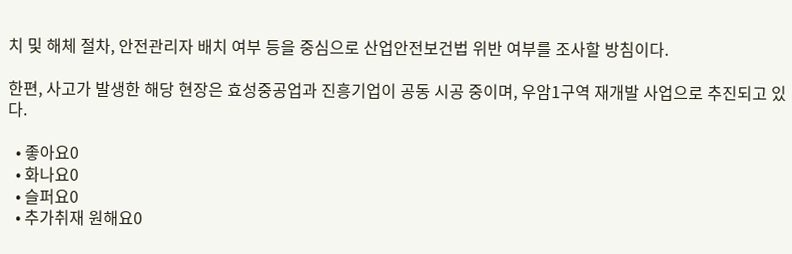치 및 해체 절차, 안전관리자 배치 여부 등을 중심으로 산업안전보건법 위반 여부를 조사할 방침이다.

한편, 사고가 발생한 해당 현장은 효성중공업과 진흥기업이 공동 시공 중이며, 우암1구역 재개발 사업으로 추진되고 있다.

  • 좋아요0
  • 화나요0
  • 슬퍼요0
  • 추가취재 원해요0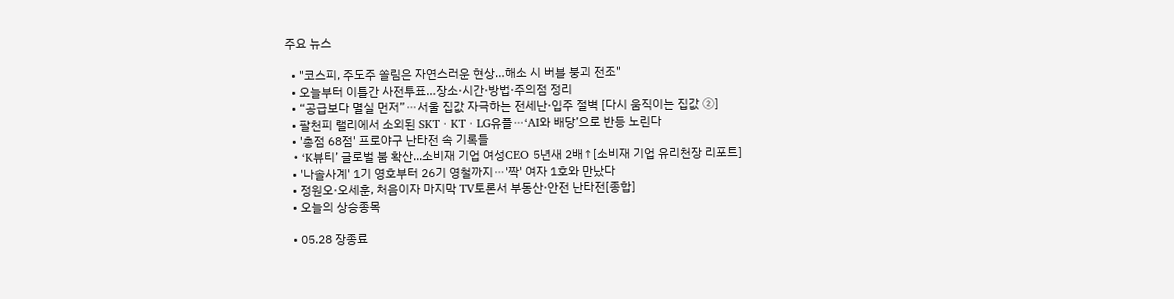주요 뉴스

  • "코스피, 주도주 쏠림은 자연스러운 현상…해소 시 버블 붕괴 전조"
  • 오늘부터 이틀간 사전투표…장소·시간·방법·주의점 정리
  • “공급보다 멸실 먼저”⋯서울 집값 자극하는 전세난·입주 절벽 [다시 움직이는 집값 ②]
  • 팔천피 랠리에서 소외된 SKTㆍKTㆍLG유플⋯‘AI와 배당’으로 반등 노린다
  • '총점 68점' 프로야구 난타전 속 기록들
  • ‘K뷰티’ 글로벌 붐 확산...소비재 기업 여성CEO 5년새 2배↑[소비재 기업 유리천장 리포트]
  • '나솔사계' 1기 영호부터 26기 영철까지⋯'짝' 여자 1호와 만났다
  • 정원오·오세훈, 처음이자 마지막 TV토론서 부동산·안전 난타전[종합]
  • 오늘의 상승종목

  • 05.28 장종료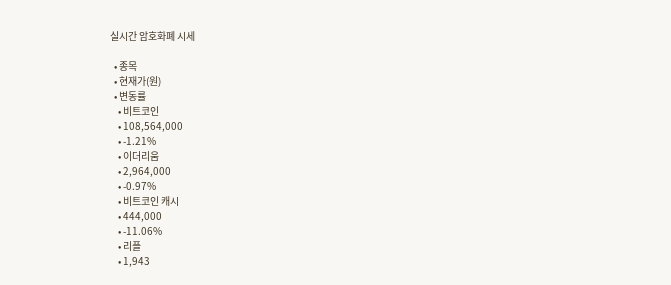실시간 암호화폐 시세

  • 종목
  • 현재가(원)
  • 변동률
    • 비트코인
    • 108,564,000
    • -1.21%
    • 이더리움
    • 2,964,000
    • -0.97%
    • 비트코인 캐시
    • 444,000
    • -11.06%
    • 리플
    • 1,943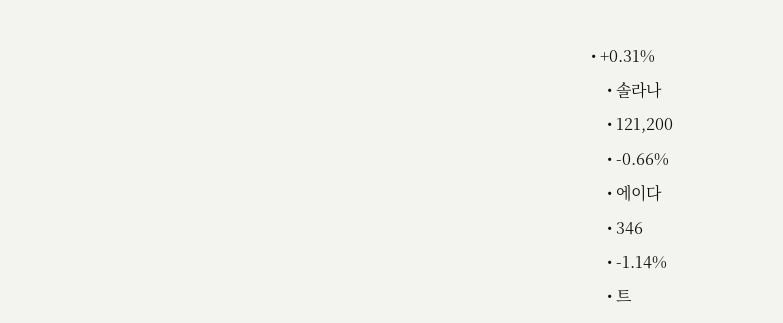• +0.31%
    • 솔라나
    • 121,200
    • -0.66%
    • 에이다
    • 346
    • -1.14%
    • 트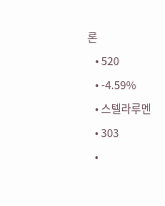론
    • 520
    • -4.59%
    • 스텔라루멘
    • 303
    •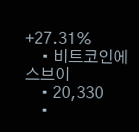+27.31%
    • 비트코인에스브이
    • 20,330
    •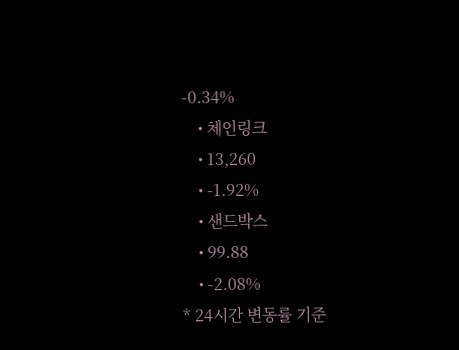-0.34%
    • 체인링크
    • 13,260
    • -1.92%
    • 샌드박스
    • 99.88
    • -2.08%
* 24시간 변동률 기준